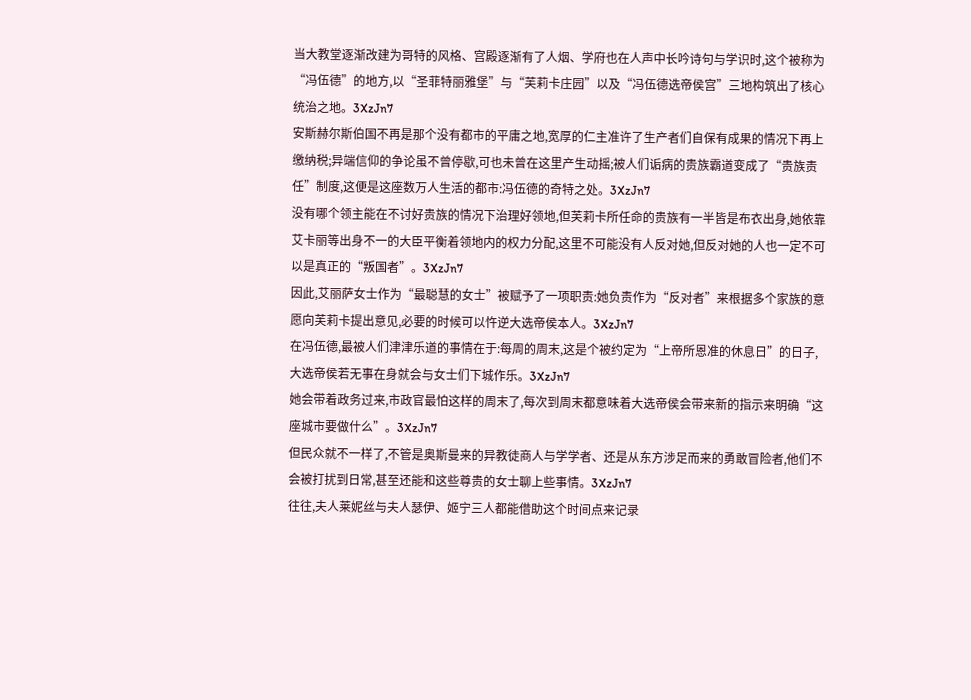当大教堂逐渐改建为哥特的风格、宫殿逐渐有了人烟、学府也在人声中长吟诗句与学识时,这个被称为“冯伍德”的地方,以“圣菲特丽雅堡”与“芙莉卡庄园”以及“冯伍德选帝侯宫”三地构筑出了核心统治之地。3XzJn7
安斯赫尔斯伯国不再是那个没有都市的平庸之地,宽厚的仁主准许了生产者们自保有成果的情况下再上缴纳税;异端信仰的争论虽不曾停歇,可也未曾在这里产生动摇;被人们诟病的贵族霸道变成了“贵族责任”制度,这便是这座数万人生活的都市:冯伍德的奇特之处。3XzJn7
没有哪个领主能在不讨好贵族的情况下治理好领地,但芙莉卡所任命的贵族有一半皆是布衣出身,她依靠艾卡丽等出身不一的大臣平衡着领地内的权力分配,这里不可能没有人反对她,但反对她的人也一定不可以是真正的“叛国者”。3XzJn7
因此,艾丽萨女士作为“最聪慧的女士”被赋予了一项职责:她负责作为“反对者”来根据多个家族的意愿向芙莉卡提出意见,必要的时候可以忤逆大选帝侯本人。3XzJn7
在冯伍德,最被人们津津乐道的事情在于:每周的周末,这是个被约定为“上帝所恩准的休息日”的日子,大选帝侯若无事在身就会与女士们下城作乐。3XzJn7
她会带着政务过来,市政官最怕这样的周末了,每次到周末都意味着大选帝侯会带来新的指示来明确“这座城市要做什么”。3XzJn7
但民众就不一样了,不管是奥斯曼来的异教徒商人与学学者、还是从东方涉足而来的勇敢冒险者,他们不会被打扰到日常,甚至还能和这些尊贵的女士聊上些事情。3XzJn7
往往,夫人莱妮丝与夫人瑟伊、姬宁三人都能借助这个时间点来记录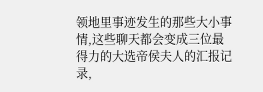领地里事迹发生的那些大小事情,这些聊天都会变成三位最得力的大选帝侯夫人的汇报记录,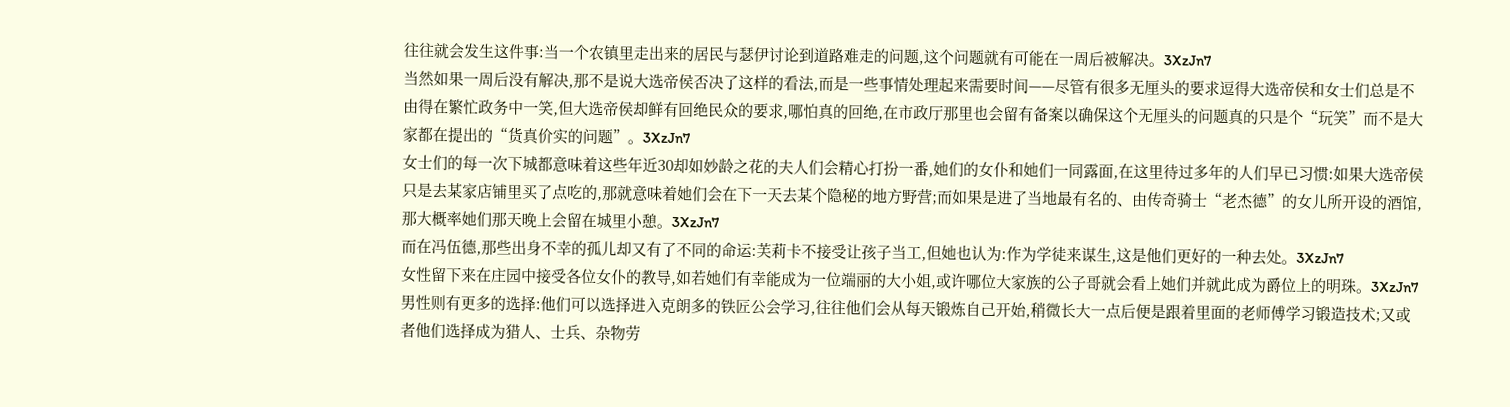往往就会发生这件事:当一个农镇里走出来的居民与瑟伊讨论到道路难走的问题,这个问题就有可能在一周后被解决。3XzJn7
当然如果一周后没有解决,那不是说大选帝侯否决了这样的看法,而是一些事情处理起来需要时间——尽管有很多无厘头的要求逗得大选帝侯和女士们总是不由得在繁忙政务中一笑,但大选帝侯却鲜有回绝民众的要求,哪怕真的回绝,在市政厅那里也会留有备案以确保这个无厘头的问题真的只是个“玩笑”而不是大家都在提出的“货真价实的问题”。3XzJn7
女士们的每一次下城都意味着这些年近30却如妙龄之花的夫人们会精心打扮一番,她们的女仆和她们一同露面,在这里待过多年的人们早已习惯:如果大选帝侯只是去某家店铺里买了点吃的,那就意味着她们会在下一天去某个隐秘的地方野营;而如果是进了当地最有名的、由传奇骑士“老杰德”的女儿所开设的酒馆,那大概率她们那天晚上会留在城里小憩。3XzJn7
而在冯伍德,那些出身不幸的孤儿却又有了不同的命运:芙莉卡不接受让孩子当工,但她也认为:作为学徒来谋生,这是他们更好的一种去处。3XzJn7
女性留下来在庄园中接受各位女仆的教导,如若她们有幸能成为一位端丽的大小姐,或许哪位大家族的公子哥就会看上她们并就此成为爵位上的明珠。3XzJn7
男性则有更多的选择:他们可以选择进入克朗多的铁匠公会学习,往往他们会从每天锻炼自己开始,稍微长大一点后便是跟着里面的老师傅学习锻造技术;又或者他们选择成为猎人、士兵、杂物劳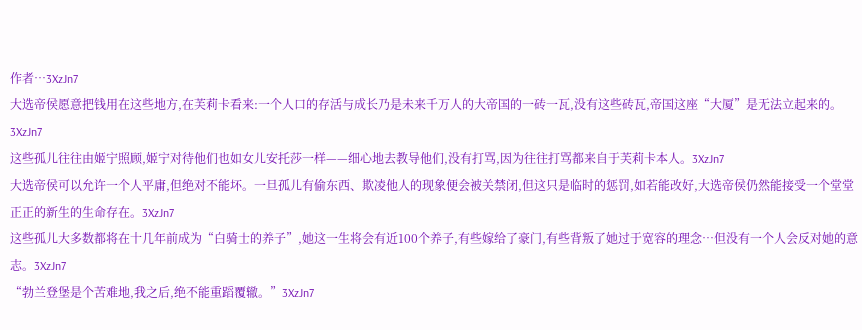作者…3XzJn7
大选帝侯愿意把钱用在这些地方,在芙莉卡看来:一个人口的存活与成长乃是未来千万人的大帝国的一砖一瓦,没有这些砖瓦,帝国这座“大厦”是无法立起来的。3XzJn7
这些孤儿往往由姬宁照顾,姬宁对待他们也如女儿安托莎一样——细心地去教导他们,没有打骂,因为往往打骂都来自于芙莉卡本人。3XzJn7
大选帝侯可以允许一个人平庸,但绝对不能坏。一旦孤儿有偷东西、欺凌他人的现象便会被关禁闭,但这只是临时的惩罚,如若能改好,大选帝侯仍然能接受一个堂堂正正的新生的生命存在。3XzJn7
这些孤儿大多数都将在十几年前成为“白骑士的养子”,她这一生将会有近100个养子,有些嫁给了豪门,有些背叛了她过于宽容的理念…但没有一个人会反对她的意志。3XzJn7
“勃兰登堡是个苦难地,我之后,绝不能重蹈覆辙。”3XzJn7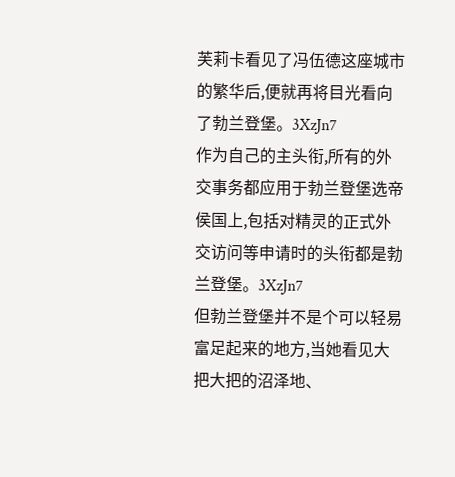芙莉卡看见了冯伍德这座城市的繁华后,便就再将目光看向了勃兰登堡。3XzJn7
作为自己的主头衔,所有的外交事务都应用于勃兰登堡选帝侯国上,包括对精灵的正式外交访问等申请时的头衔都是勃兰登堡。3XzJn7
但勃兰登堡并不是个可以轻易富足起来的地方,当她看见大把大把的沼泽地、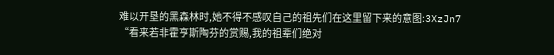难以开垦的黑森林时,她不得不感叹自己的祖先们在这里留下来的意图:3XzJn7
“看来若非霍亨斯陶芬的赏赐,我的祖辈们绝对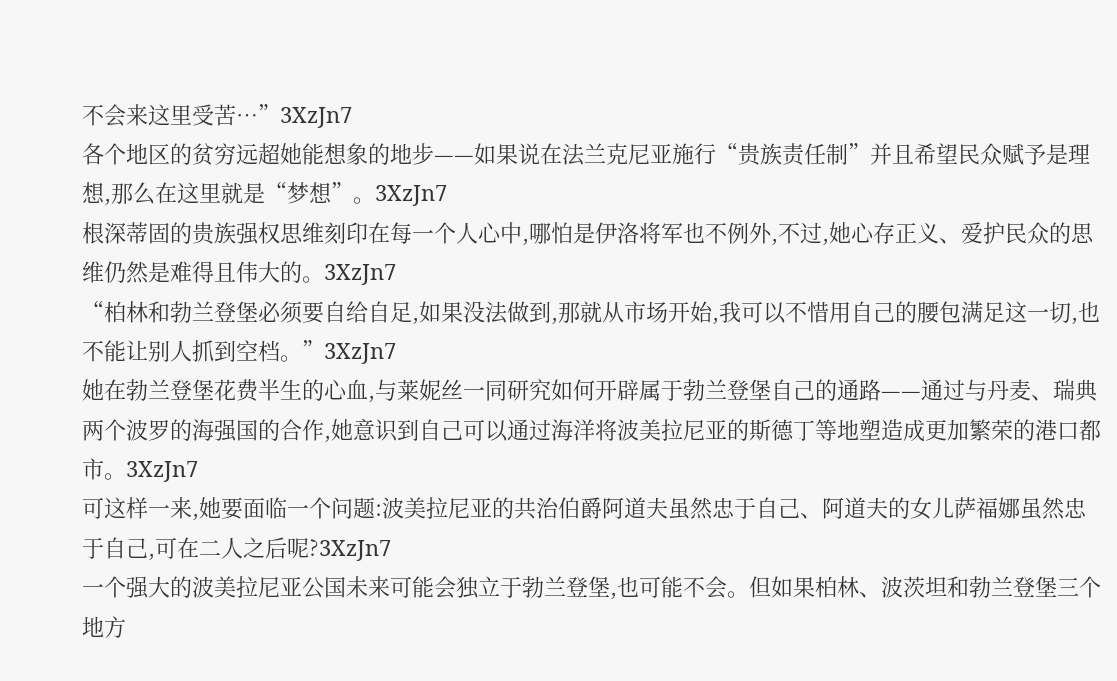不会来这里受苦…”3XzJn7
各个地区的贫穷远超她能想象的地步——如果说在法兰克尼亚施行“贵族责任制”并且希望民众赋予是理想,那么在这里就是“梦想”。3XzJn7
根深蒂固的贵族强权思维刻印在每一个人心中,哪怕是伊洛将军也不例外,不过,她心存正义、爱护民众的思维仍然是难得且伟大的。3XzJn7
“柏林和勃兰登堡必须要自给自足,如果没法做到,那就从市场开始,我可以不惜用自己的腰包满足这一切,也不能让别人抓到空档。”3XzJn7
她在勃兰登堡花费半生的心血,与莱妮丝一同研究如何开辟属于勃兰登堡自己的通路——通过与丹麦、瑞典两个波罗的海强国的合作,她意识到自己可以通过海洋将波美拉尼亚的斯德丁等地塑造成更加繁荣的港口都市。3XzJn7
可这样一来,她要面临一个问题:波美拉尼亚的共治伯爵阿道夫虽然忠于自己、阿道夫的女儿萨福娜虽然忠于自己,可在二人之后呢?3XzJn7
一个强大的波美拉尼亚公国未来可能会独立于勃兰登堡,也可能不会。但如果柏林、波茨坦和勃兰登堡三个地方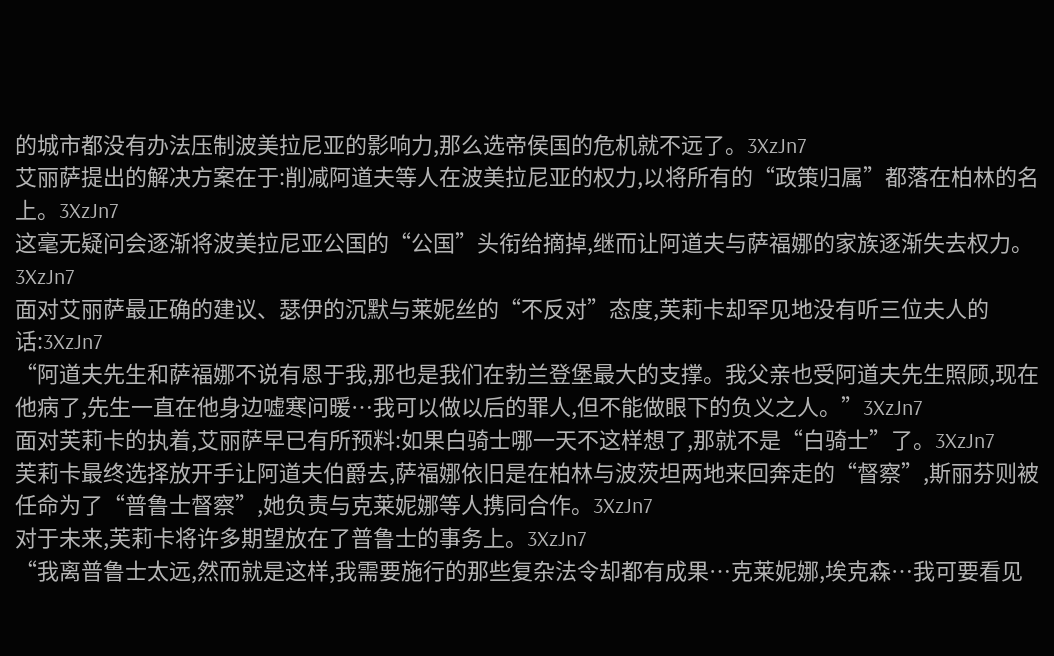的城市都没有办法压制波美拉尼亚的影响力,那么选帝侯国的危机就不远了。3XzJn7
艾丽萨提出的解决方案在于:削减阿道夫等人在波美拉尼亚的权力,以将所有的“政策归属”都落在柏林的名上。3XzJn7
这毫无疑问会逐渐将波美拉尼亚公国的“公国”头衔给摘掉,继而让阿道夫与萨福娜的家族逐渐失去权力。3XzJn7
面对艾丽萨最正确的建议、瑟伊的沉默与莱妮丝的“不反对”态度,芙莉卡却罕见地没有听三位夫人的话:3XzJn7
“阿道夫先生和萨福娜不说有恩于我,那也是我们在勃兰登堡最大的支撑。我父亲也受阿道夫先生照顾,现在他病了,先生一直在他身边嘘寒问暖…我可以做以后的罪人,但不能做眼下的负义之人。”3XzJn7
面对芙莉卡的执着,艾丽萨早已有所预料:如果白骑士哪一天不这样想了,那就不是“白骑士”了。3XzJn7
芙莉卡最终选择放开手让阿道夫伯爵去,萨福娜依旧是在柏林与波茨坦两地来回奔走的“督察”,斯丽芬则被任命为了“普鲁士督察”,她负责与克莱妮娜等人携同合作。3XzJn7
对于未来,芙莉卡将许多期望放在了普鲁士的事务上。3XzJn7
“我离普鲁士太远,然而就是这样,我需要施行的那些复杂法令却都有成果…克莱妮娜,埃克森…我可要看见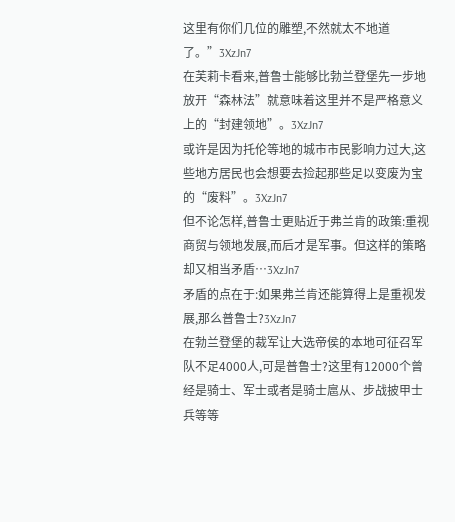这里有你们几位的雕塑,不然就太不地道了。”3XzJn7
在芙莉卡看来,普鲁士能够比勃兰登堡先一步地放开“森林法”就意味着这里并不是严格意义上的“封建领地”。3XzJn7
或许是因为托伦等地的城市市民影响力过大,这些地方居民也会想要去捡起那些足以变废为宝的“废料”。3XzJn7
但不论怎样,普鲁士更贴近于弗兰肯的政策:重视商贸与领地发展,而后才是军事。但这样的策略却又相当矛盾…3XzJn7
矛盾的点在于:如果弗兰肯还能算得上是重视发展,那么普鲁士?3XzJn7
在勃兰登堡的裁军让大选帝侯的本地可征召军队不足4000人,可是普鲁士?这里有12000个曾经是骑士、军士或者是骑士扈从、步战披甲士兵等等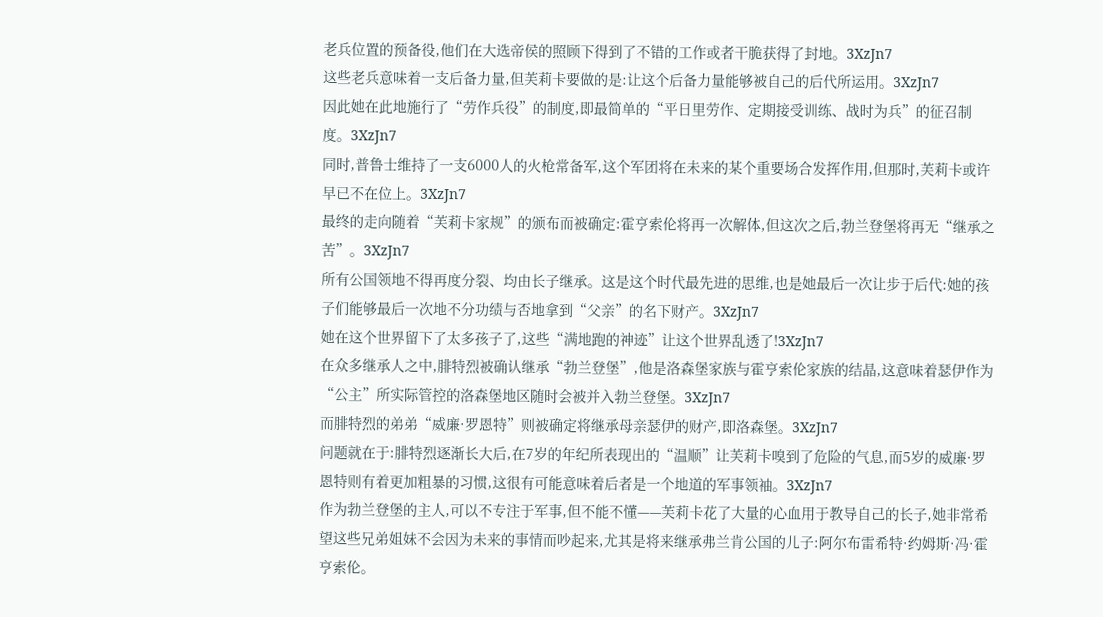老兵位置的预备役,他们在大选帝侯的照顾下得到了不错的工作或者干脆获得了封地。3XzJn7
这些老兵意味着一支后备力量,但芙莉卡要做的是:让这个后备力量能够被自己的后代所运用。3XzJn7
因此她在此地施行了“劳作兵役”的制度,即最简单的“平日里劳作、定期接受训练、战时为兵”的征召制度。3XzJn7
同时,普鲁士维持了一支6000人的火枪常备军,这个军团将在未来的某个重要场合发挥作用,但那时,芙莉卡或许早已不在位上。3XzJn7
最终的走向随着“芙莉卡家规”的颁布而被确定:霍亨索伦将再一次解体,但这次之后,勃兰登堡将再无“继承之苦”。3XzJn7
所有公国领地不得再度分裂、均由长子继承。这是这个时代最先进的思维,也是她最后一次让步于后代:她的孩子们能够最后一次地不分功绩与否地拿到“父亲”的名下财产。3XzJn7
她在这个世界留下了太多孩子了,这些“满地跑的神迹”让这个世界乱透了!3XzJn7
在众多继承人之中,腓特烈被确认继承“勃兰登堡”,他是洛森堡家族与霍亨索伦家族的结晶,这意味着瑟伊作为“公主”所实际管控的洛森堡地区随时会被并入勃兰登堡。3XzJn7
而腓特烈的弟弟“威廉·罗恩特”则被确定将继承母亲瑟伊的财产,即洛森堡。3XzJn7
问题就在于:腓特烈逐渐长大后,在7岁的年纪所表现出的“温顺”让芙莉卡嗅到了危险的气息,而5岁的威廉·罗恩特则有着更加粗暴的习惯,这很有可能意味着后者是一个地道的军事领袖。3XzJn7
作为勃兰登堡的主人,可以不专注于军事,但不能不懂——芙莉卡花了大量的心血用于教导自己的长子,她非常希望这些兄弟姐妹不会因为未来的事情而吵起来,尤其是将来继承弗兰肯公国的儿子:阿尔布雷希特·约姆斯·冯·霍亨索伦。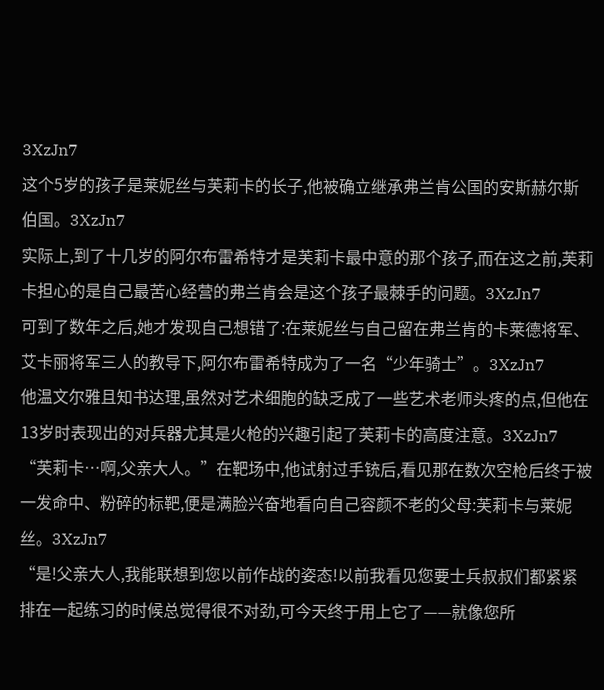3XzJn7
这个5岁的孩子是莱妮丝与芙莉卡的长子,他被确立继承弗兰肯公国的安斯赫尔斯伯国。3XzJn7
实际上,到了十几岁的阿尔布雷希特才是芙莉卡最中意的那个孩子,而在这之前,芙莉卡担心的是自己最苦心经营的弗兰肯会是这个孩子最棘手的问题。3XzJn7
可到了数年之后,她才发现自己想错了:在莱妮丝与自己留在弗兰肯的卡莱德将军、艾卡丽将军三人的教导下,阿尔布雷希特成为了一名“少年骑士”。3XzJn7
他温文尔雅且知书达理,虽然对艺术细胞的缺乏成了一些艺术老师头疼的点,但他在13岁时表现出的对兵器尤其是火枪的兴趣引起了芙莉卡的高度注意。3XzJn7
“芙莉卡…啊,父亲大人。”在靶场中,他试射过手铳后,看见那在数次空枪后终于被一发命中、粉碎的标靶,便是满脸兴奋地看向自己容颜不老的父母:芙莉卡与莱妮丝。3XzJn7
“是!父亲大人,我能联想到您以前作战的姿态!以前我看见您要士兵叔叔们都紧紧排在一起练习的时候总觉得很不对劲,可今天终于用上它了——就像您所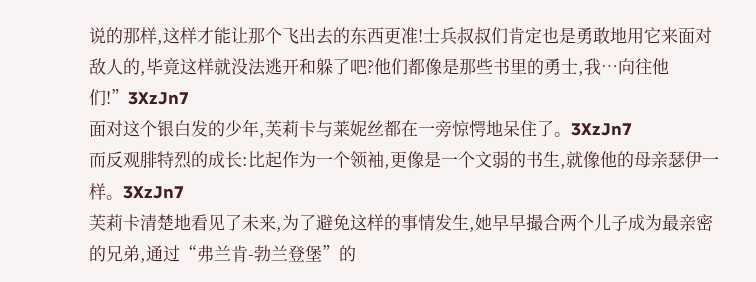说的那样,这样才能让那个飞出去的东西更准!士兵叔叔们肯定也是勇敢地用它来面对敌人的,毕竟这样就没法逃开和躲了吧?他们都像是那些书里的勇士,我…向往他们!”3XzJn7
面对这个银白发的少年,芙莉卡与莱妮丝都在一旁惊愕地呆住了。3XzJn7
而反观腓特烈的成长:比起作为一个领袖,更像是一个文弱的书生,就像他的母亲瑟伊一样。3XzJn7
芙莉卡清楚地看见了未来,为了避免这样的事情发生,她早早撮合两个儿子成为最亲密的兄弟,通过“弗兰肯-勃兰登堡”的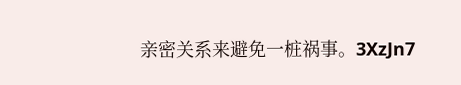亲密关系来避免一桩祸事。3XzJn7